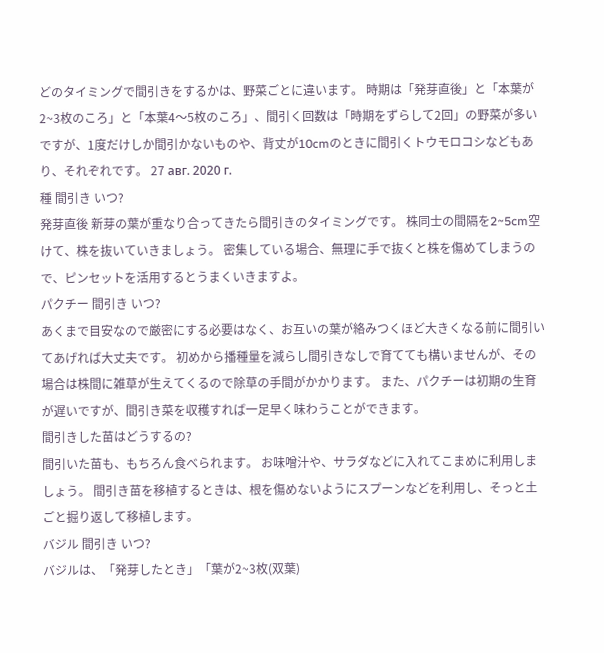どのタイミングで間引きをするかは、野菜ごとに違います。 時期は「発芽直後」と「本葉が2~3枚のころ」と「本葉4〜5枚のころ」、間引く回数は「時期をずらして2回」の野菜が多いですが、1度だけしか間引かないものや、背丈が10cmのときに間引くトウモロコシなどもあり、それぞれです。 27 авг. 2020 г.
種 間引き いつ?
発芽直後 新芽の葉が重なり合ってきたら間引きのタイミングです。 株同士の間隔を2~5cm空けて、株を抜いていきましょう。 密集している場合、無理に手で抜くと株を傷めてしまうので、ピンセットを活用するとうまくいきますよ。
パクチー 間引き いつ?
あくまで目安なので厳密にする必要はなく、お互いの葉が絡みつくほど大きくなる前に間引いてあげれば大丈夫です。 初めから播種量を減らし間引きなしで育てても構いませんが、その場合は株間に雑草が生えてくるので除草の手間がかかります。 また、パクチーは初期の生育が遅いですが、間引き菜を収穫すれば一足早く味わうことができます。
間引きした苗はどうするの?
間引いた苗も、もちろん食べられます。 お味噌汁や、サラダなどに入れてこまめに利用しましょう。 間引き苗を移植するときは、根を傷めないようにスプーンなどを利用し、そっと土ごと掘り返して移植します。
バジル 間引き いつ?
バジルは、「発芽したとき」「葉が2~3枚(双葉)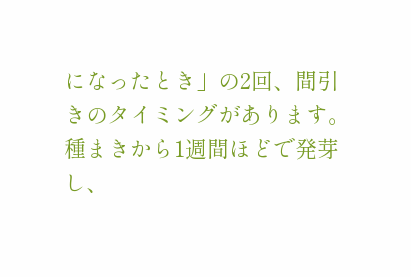になったとき」の2回、間引きのタイミングがあります。 種まきから1週間ほどで発芽し、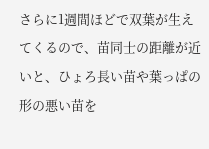さらに1週間ほどで双葉が生えてくるので、苗同士の距離が近いと、ひょろ長い苗や葉っぱの形の悪い苗を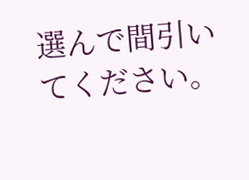選んで間引いてください。